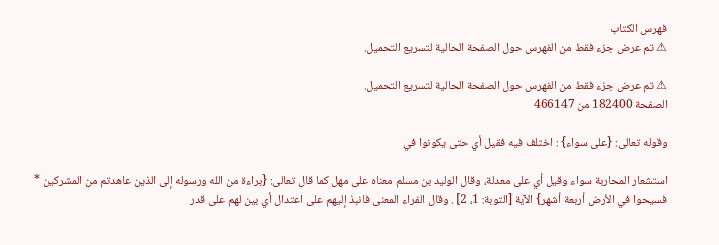فهرس الكتاب
⚠ تم عرض جزء فقط من الفهرس حول الصفحة الحالية لتسريع التحميل.

⚠ تم عرض جزء فقط من الفهرس حول الصفحة الحالية لتسريع التحميل.
الصفحة 182400 من 466147

وقوله تعالى: {على سواء} : اختلف فيه فقيل أي حتى يكونوا في

استشعار المحاربة سواء وقيل أي على معدلة، وقال الوليد بن مسلم معناه على مهل كما قال تعالى: {براءة من الله ورسوله إلى الذين عاهدتم من المشركين * فسيحوا في الأرض أربعة أشهر} الآية [التوبة: 1، 2] . وقال الفراء المعنى فانبذ إليهم على اعتدال أي بين لهم على قدر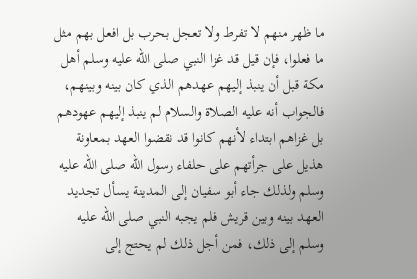ما ظهر منهم لا تفرط ولا تعجل بحرب بل افعل بهم مثل ما فعلوا، فإن قيل قد غزا النبي صلى الله عليه وسلم أهل مكة قبل أن ينبذ إليهم عهدهم الذي كان بينه وبينهم، فالجواب أنه عليه الصلاة والسلام لم ينبذ إليهم عهودهم بل غزاهم ابتداء لأنهم كانوا قد نقضوا العهد بمعاونة هذيل على جرأتهم على حلفاء رسول الله صلى الله عليه وسلم ولذلك جاء أبو سفيان إلى المدينة يسأل تجديد العهد بينه وبين قريش فلم يجبه النبي صلى الله عليه وسلم إلى ذلك، فمن أجل ذلك لم يحتج إلى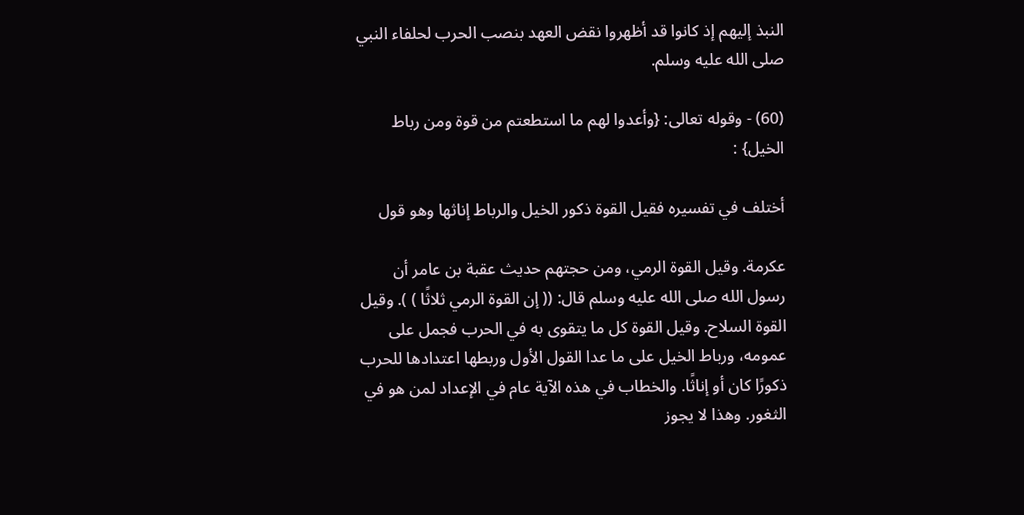النبذ إليهم إذ كانوا قد أظهروا نقض العهد بنصب الحرب لحلفاء النبي صلى الله عليه وسلم.

(60) - وقوله تعالى: {وأعدوا لهم ما استطعتم من قوة ومن رباط الخيل} :

أختلف في تفسيره فقيل القوة ذكور الخيل والرباط إناثها وهو قول

عكرمة. وقيل القوة الرمي، ومن حجتهم حديث عقبة بن عامر أن رسول الله صلى الله عليه وسلم قال: (( إن القوة الرمي ثلاثًا ) ). وقيل القوة السلاح. وقيل القوة كل ما يتقوى به في الحرب فجمل على عمومه، ورباط الخيل على ما عدا القول الأول وربطها اعتدادها للحرب ذكورًا كان أو إناثًا. والخطاب في هذه الآية عام في الإعداد لمن هو في الثغور. وهذا لا يجوز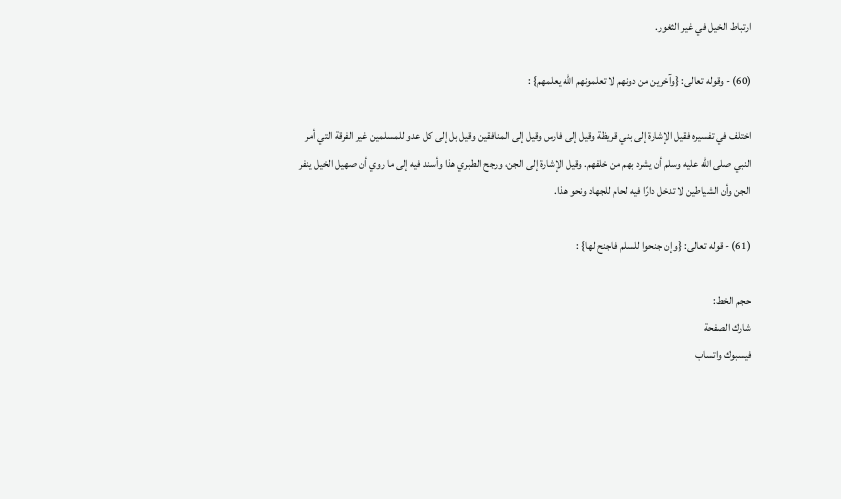ارتباط الخيل في غير الثغور.

(60) - وقوله تعالى: {وآخرين من دونهم لا تعلمونهم الله يعلمهم} :

اختلف في تفسيره فقيل الإشارة إلى بني قريظة وقيل إلى فارس وقيل إلى المنافقين وقيل بل إلى كل عدو للمسلمين غير الفرقة التي أمر النبي صلى الله عليه وسلم أن يشرد بهم من خلفهم. وقيل الإشارة إلى الجن، ورجح الطبري هذا وأسند فيه إلى ما روي أن صهيل الخيل ينفر الجن وأن الشياطين لا تدخل دارًا فيه لحام للجهاد ونحو هذا.

(61) - قوله تعالى: {وإن جنحوا للسلم فاجنح لها} :

حجم الخط:
شارك الصفحة
فيسبوك واتساب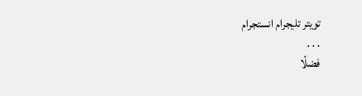تويتر تليجرام انستجرام
. . .
فضلًا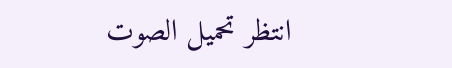انتظر تحميل الصوت